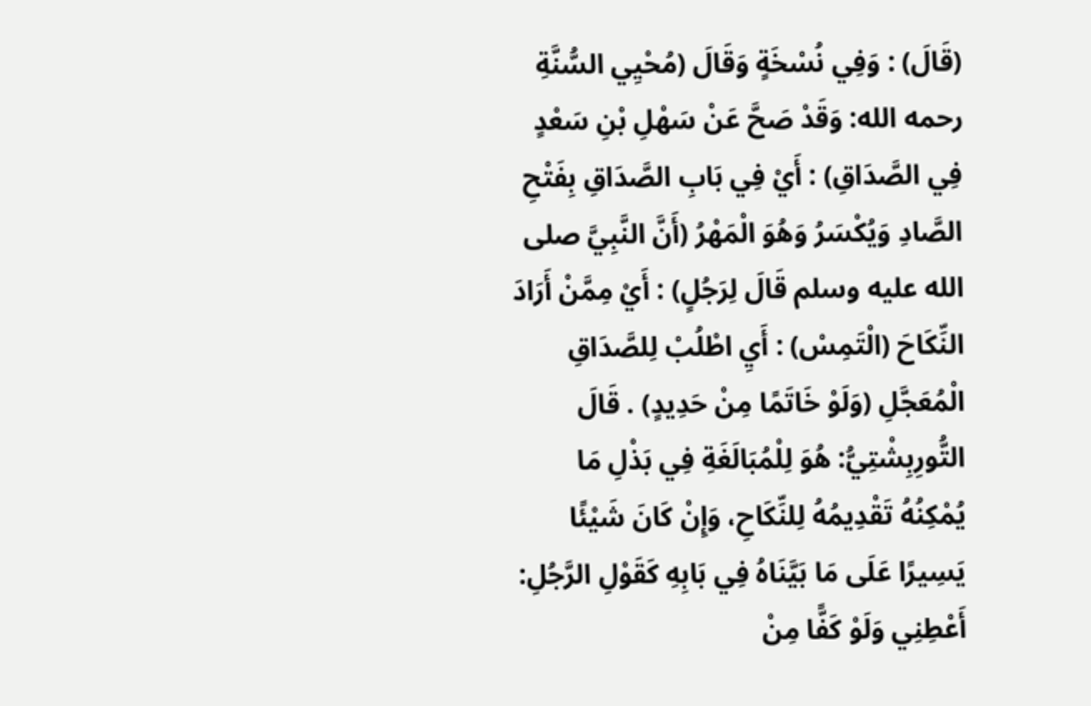(قَالَ) : وَفِي نُسْخَةٍ وَقَالَ (مُحْيِي السُّنَّةِ رحمه الله: وَقَدْ صَحَّ عَنْ سَهْلِ بْنِ سَعْدٍ فِي الصَّدَاقِ) : أَيْ فِي بَابِ الصَّدَاقِ بِفَتْحِ الصَّادِ وَيُكْسَرُ وَهُوَ الْمَهْرُ (أَنَّ النَّبِيَّ صلى الله عليه وسلم قَالَ لِرَجُلٍ) : أَيْ مِمَّنْ أَرَادَ النِّكَاحَ (الْتَمِسْ) : أَيِ اطْلُبْ لِلصَّدَاقِ الْمُعَجَّلِ (وَلَوْ خَاتَمًا مِنْ حَدِيدٍ) . قَالَ التُّورِبِشْتِيُّ: هُوَ لِلْمُبَالَغَةِ فِي بَذْلِ مَا يُمْكِنُهُ تَقْدِيمُهُ لِلنِّكَاحِ، وَإِنْ كَانَ شَيْئًا يَسِيرًا عَلَى مَا بَيَّنَاهُ فِي بَابِهِ كَقَوْلِ الرَّجُلِ: أَعْطِنِي وَلَوْ كَفًّا مِنْ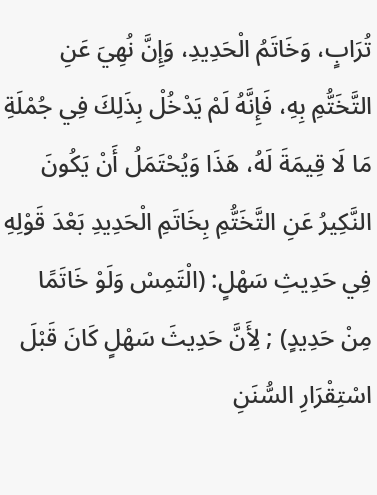تُرَابٍ، وَخَاتَمُ الْحَدِيدِ، وَإِنَّ نُهِيَ عَنِ التَّخَتُّمِ بِهِ، فَإِنَّهُ لَمْ يَدْخُلْ بِذَلِكَ فِي جُمْلَةِ مَا لَا قِيمَةَ لَهُ، هَذَا وَيُحْتَمَلُ أَنْ يَكُونَ النَّكِيرُ عَنِ التَّخَتُّمِ بِخَاتَمِ الْحَدِيدِ بَعْدَ قَوْلِهِ فِي حَدِيثِ سَهْلٍ: (الْتَمِسْ وَلَوْ خَاتَمًا مِنْ حَدِيدٍ) ; لِأَنَّ حَدِيثَ سَهْلٍ كَانَ قَبْلَ اسْتِقْرَارِ السُّنَنِ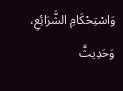وَاسْتِحْكَامِ الشَّرَائِعِ، وَحَدِيثَّ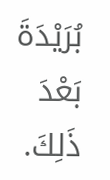بُرَيْدَةَ بَعْدَ ذَلِكَ.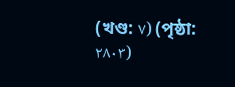(খণ্ড: ٧) (পৃষ্ঠা: ٢٨٠٣)